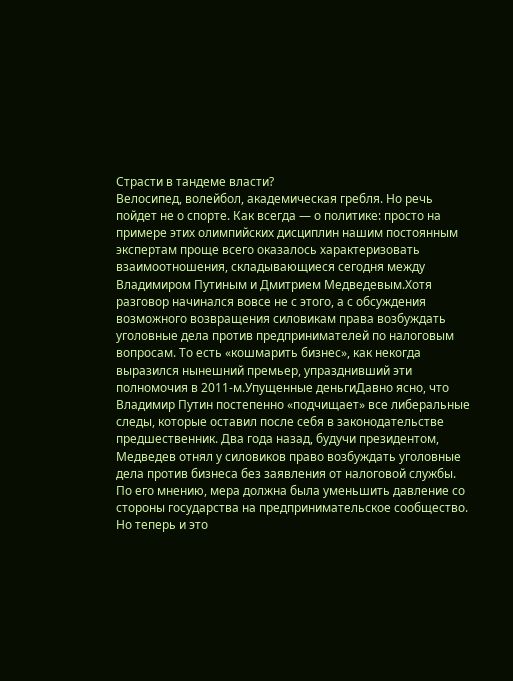Страсти в тандеме власти?
Велосипед, волейбол, академическая гребля. Но речь пойдет не о спорте. Как всегда — о политике: просто на примере этих олимпийских дисциплин нашим постоянным экспертам проще всего оказалось характеризовать взаимоотношения, складывающиеся сегодня между Владимиром Путиным и Дмитрием Медведевым.Хотя разговор начинался вовсе не с этого, а с обсуждения возможного возвращения силовикам права возбуждать уголовные дела против предпринимателей по налоговым вопросам. То есть «кошмарить бизнес», как некогда выразился нынешний премьер, упразднивший эти полномочия в 2011‑м.Упущенные деньгиДавно ясно, что Владимир Путин постепенно «подчищает» все либеральные следы, которые оставил после себя в законодательстве предшественник. Два года назад, будучи президентом, Медведев отнял у силовиков право возбуждать уголовные дела против бизнеса без заявления от налоговой службы. По его мнению, мера должна была уменьшить давление со стороны государства на предпринимательское сообщество. Но теперь и это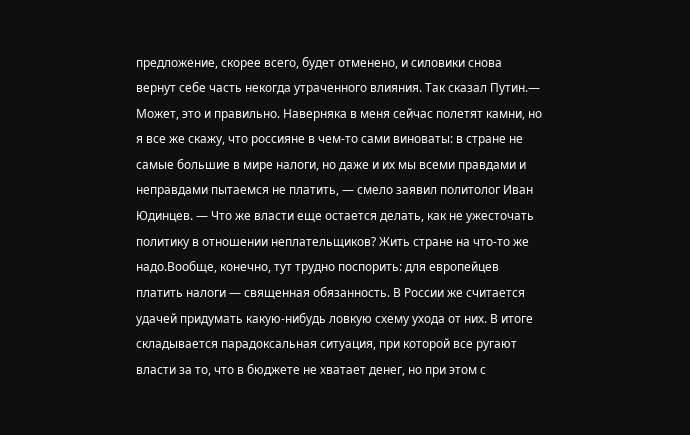предложение, скорее всего, будет отменено, и силовики снова вернут себе часть некогда утраченного влияния. Так сказал Путин.— Может, это и правильно. Наверняка в меня сейчас полетят камни, но я все же скажу, что россияне в чем-то сами виноваты: в стране не самые большие в мире налоги, но даже и их мы всеми правдами и неправдами пытаемся не платить, — смело заявил политолог Иван Юдинцев. — Что же власти еще остается делать, как не ужесточать политику в отношении неплательщиков? Жить стране на что-то же надо.Вообще, конечно, тут трудно поспорить: для европейцев платить налоги — священная обязанность. В России же считается удачей придумать какую-нибудь ловкую схему ухода от них. В итоге складывается парадоксальная ситуация, при которой все ругают власти за то, что в бюджете не хватает денег, но при этом с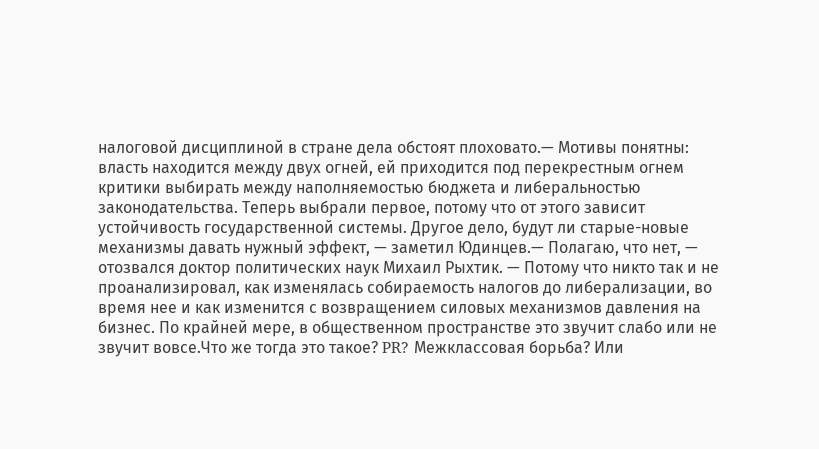налоговой дисциплиной в стране дела обстоят плоховато.— Мотивы понятны: власть находится между двух огней, ей приходится под перекрестным огнем критики выбирать между наполняемостью бюджета и либеральностью законодательства. Теперь выбрали первое, потому что от этого зависит устойчивость государственной системы. Другое дело, будут ли старые-новые механизмы давать нужный эффект, — заметил Юдинцев.— Полагаю, что нет, — отозвался доктор политических наук Михаил Рыхтик. — Потому что никто так и не проанализировал, как изменялась собираемость налогов до либерализации, во время нее и как изменится с возвращением силовых механизмов давления на бизнес. По крайней мере, в общественном пространстве это звучит слабо или не звучит вовсе.Что же тогда это такое? PR? Межклассовая борьба? Или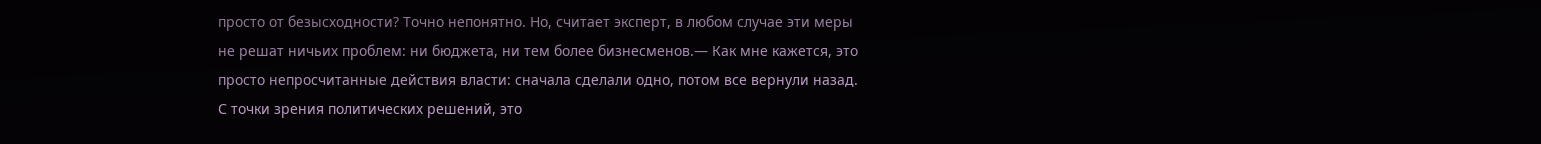просто от безысходности? Точно непонятно. Но, считает эксперт, в любом случае эти меры не решат ничьих проблем: ни бюджета, ни тем более бизнесменов.— Как мне кажется, это просто непросчитанные действия власти: сначала сделали одно, потом все вернули назад. С точки зрения политических решений, это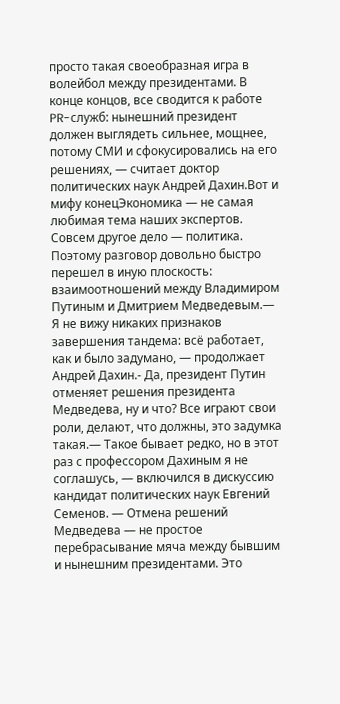просто такая своеобразная игра в волейбол между президентами. В конце концов, все сводится к работе PR-служб: нынешний президент должен выглядеть сильнее, мощнее, потому СМИ и сфокусировались на его решениях, — считает доктор политических наук Андрей Дахин.Вот и мифу конецЭкономика — не самая любимая тема наших экспертов. Совсем другое дело — политика. Поэтому разговор довольно быстро перешел в иную плоскость: взаимоотношений между Владимиром Путиным и Дмитрием Медведевым.— Я не вижу никаких признаков завершения тандема: всё работает, как и было задумано, — продолжает Андрей Дахин.- Да, президент Путин отменяет решения президента Медведева, ну и что? Все играют свои роли, делают, что должны, это задумка такая.— Такое бывает редко, но в этот раз с профессором Дахиным я не соглашусь, — включился в дискуссию кандидат политических наук Евгений Семенов. — Отмена решений Медведева — не простое перебрасывание мяча между бывшим и нынешним президентами. Это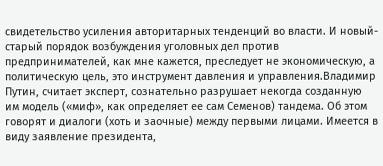свидетельство усиления авторитарных тенденций во власти. И новый-старый порядок возбуждения уголовных дел против предпринимателей, как мне кажется, преследует не экономическую, а политическую цель, это инструмент давления и управления.Владимир Путин, считает эксперт, сознательно разрушает некогда созданную им модель («миф», как определяет ее сам Семенов) тандема. Об этом говорят и диалоги (хоть и заочные) между первыми лицами. Имеется в виду заявление президента,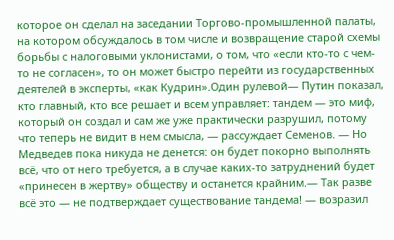которое он сделал на заседании Торгово-промышленной палаты, на котором обсуждалось в том числе и возвращение старой схемы борьбы с налоговыми уклонистами, о том, что «если кто-то с чем-то не согласен», то он может быстро перейти из государственных деятелей в эксперты, «как Кудрин».Один рулевой— Путин показал, кто главный, кто все решает и всем управляет: тандем — это миф, который он создал и сам же уже практически разрушил, потому что теперь не видит в нем смысла, — рассуждает Семенов. — Но Медведев пока никуда не денется: он будет покорно выполнять всё, что от него требуется, а в случае каких-то затруднений будет «принесен в жертву» обществу и останется крайним.— Так разве всё это — не подтверждает существование тандема! — возразил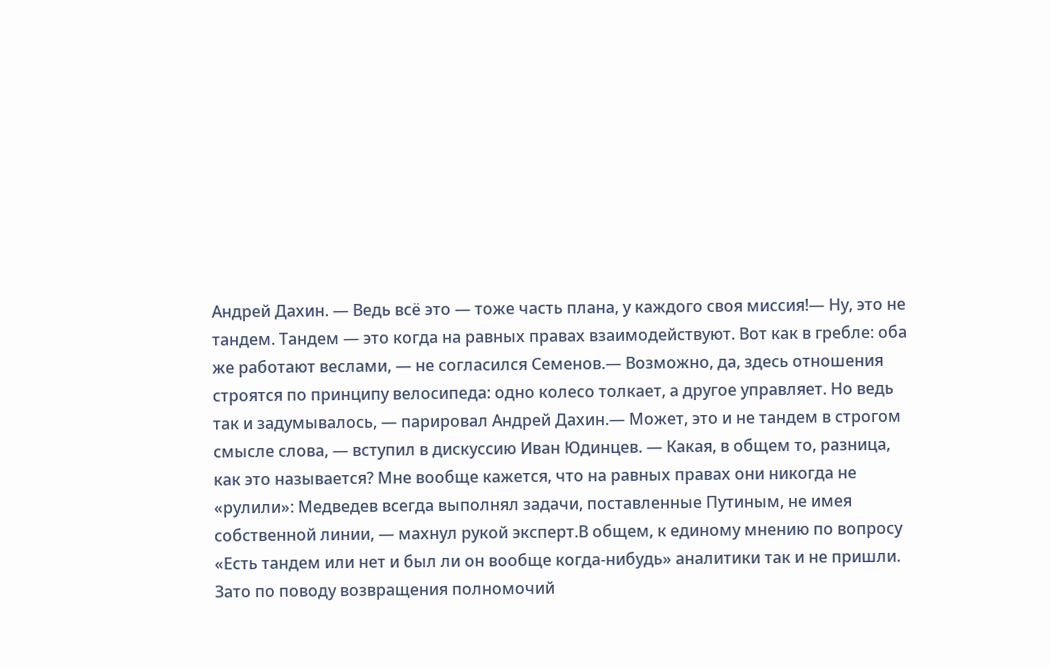Андрей Дахин. — Ведь всё это — тоже часть плана, у каждого своя миссия!— Ну, это не тандем. Тандем — это когда на равных правах взаимодействуют. Вот как в гребле: оба же работают веслами, — не согласился Семенов.— Возможно, да, здесь отношения строятся по принципу велосипеда: одно колесо толкает, а другое управляет. Но ведь так и задумывалось, — парировал Андрей Дахин.— Может, это и не тандем в строгом смысле слова, — вступил в дискуссию Иван Юдинцев. — Какая, в общем то, разница, как это называется? Мне вообще кажется, что на равных правах они никогда не «рулили»: Медведев всегда выполнял задачи, поставленные Путиным, не имея собственной линии, — махнул рукой эксперт.В общем, к единому мнению по вопросу «Есть тандем или нет и был ли он вообще когда-нибудь» аналитики так и не пришли. Зато по поводу возвращения полномочий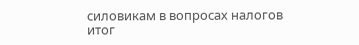силовикам в вопросах налогов итог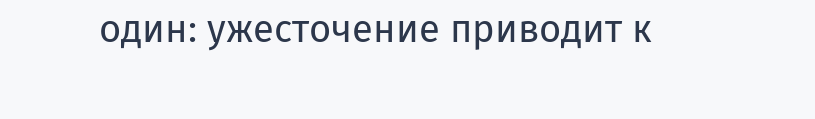один: ужесточение приводит к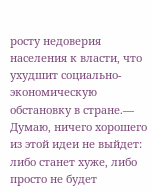росту недоверия населения к власти, что ухудшит социально-экономическую обстановку в стране.— Думаю, ничего хорошего из этой идеи не выйдет: либо станет хуже, либо просто не будет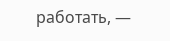работать, —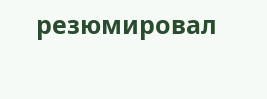резюмировал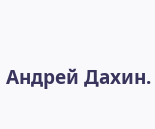Андрей Дахин.